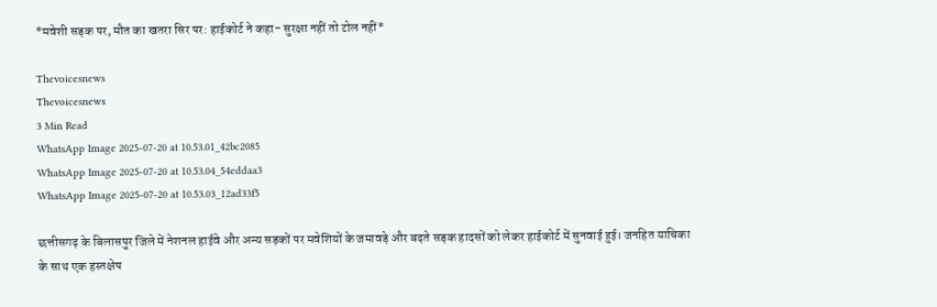*मवेशी सड़क पर, मौत का खतरा सिर पर: हाईकोर्ट ने कहा- सुरक्षा नहीं तो टोल नहीं*

Thevoicesnews
Thevoicesnews
3 Min Read
WhatsApp Image 2025-07-20 at 10.53.01_42bc2085
WhatsApp Image 2025-07-20 at 10.53.04_54eddaa3
WhatsApp Image 2025-07-20 at 10.53.03_12ad33f5

छत्तीसगढ़ के बिलासपुर जिले में नेशनल हाईवे और अन्य सड़कों पर मवेशियों के जमावड़े और बढ़ते सड़क हादसों को लेकर हाईकोर्ट में सुनवाई हुई। जनहित याचिका के साथ एक हस्तक्षेप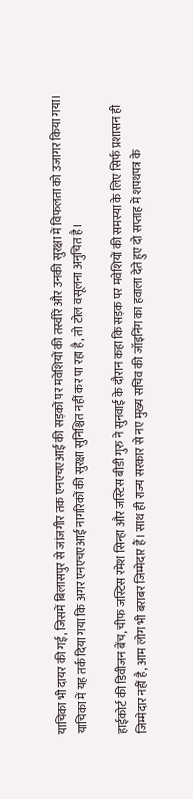याचिका भी दायर की गई, जिसमें बिलासपुर से जांजगीर तक एनएचएआई की सड़कों पर मवेशियों की तस्वीरें और उनकी सुरक्षा में विफलता को उजागर किया गया। याचिका में यह तर्क दिया गया कि अगर एनएचएआई नागरिकों की सुरक्षा सुनिश्चित नहीं कर पा रहा है, तो टोल वसूलना अनुचित है।

हाईकोर्ट की डिवीजन बेंच, चीफ जस्टिस रमेश सिन्हा और जस्टिस बीडी गुरु ने सुनवाई के दौरान कहा कि सड़क पर मवेशियों की समस्या के लिए सिर्फ प्रशासन ही जिम्मेदार नहीं है, आम लोग भी बराबर जिम्मेदार हैं। साथ ही राज्य सरकार से नए मुख्य सचिव की जॉइनिंग का हवाला देते हुए दो सप्ताह में शपथपत्र के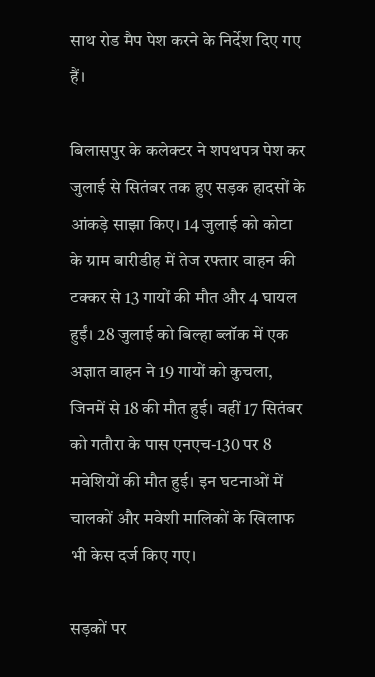साथ रोड मैप पेश करने के निर्देश दिए गए हैं।

बिलासपुर के कलेक्टर ने शपथपत्र पेश कर जुलाई से सितंबर तक हुए सड़क हादसों के आंकड़े साझा किए। 14 जुलाई को कोटा के ग्राम बारीडीह में तेज रफ्तार वाहन की टक्कर से 13 गायों की मौत और 4 घायल हुईं। 28 जुलाई को बिल्हा ब्लॉक में एक अज्ञात वाहन ने 19 गायों को कुचला, जिनमें से 18 की मौत हुई। वहीं 17 सितंबर को गतौरा के पास एनएच-130 पर 8 मवेशियों की मौत हुई। इन घटनाओं में चालकों और मवेशी मालिकों के खिलाफ भी केस दर्ज किए गए।

सड़कों पर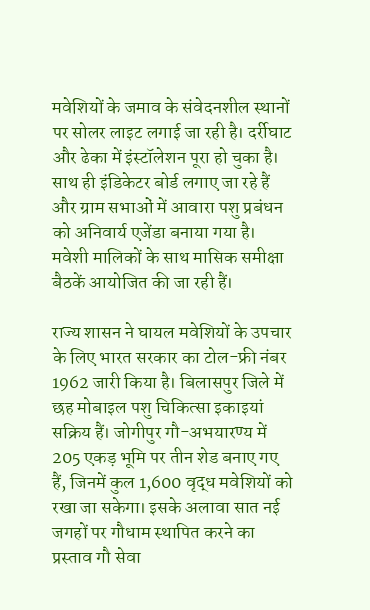मवेशियों के जमाव के संवेदनशील स्थानों पर सोलर लाइट लगाई जा रही है। दर्रीघाट और ढेका में इंस्टॉलेशन पूरा हो चुका है। साथ ही इंडिकेटर बोर्ड लगाए जा रहे हैं और ग्राम सभाओं में आवारा पशु प्रबंधन को अनिवार्य एजेंडा बनाया गया है। मवेशी मालिकों के साथ मासिक समीक्षा बैठकें आयोजित की जा रही हैं।

राज्य शासन ने घायल मवेशियों के उपचार के लिए भारत सरकार का टोल-फ्री नंबर 1962 जारी किया है। बिलासपुर जिले में छह मोबाइल पशु चिकित्सा इकाइयां सक्रिय हैं। जोगीपुर गौ-अभयारण्य में 205 एकड़ भूमि पर तीन शेड बनाए गए हैं, जिनमें कुल 1,600 वृद्ध मवेशियों को रखा जा सकेगा। इसके अलावा सात नई जगहों पर गौधाम स्थापित करने का प्रस्ताव गौ सेवा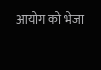आयोग को भेजा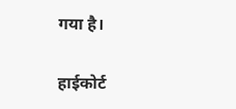गया है।

हाईकोर्ट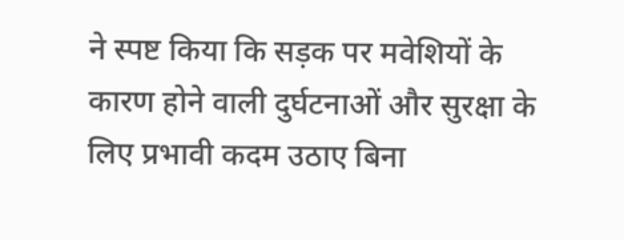ने स्पष्ट किया कि सड़क पर मवेशियों के कारण होने वाली दुर्घटनाओं और सुरक्षा के लिए प्रभावी कदम उठाए बिना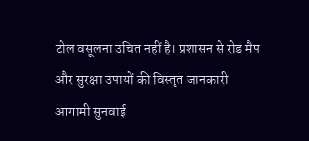टोल वसूलना उचित नहीं है। प्रशासन से रोड मैप और सुरक्षा उपायों की विस्तृत जानकारी आगामी सुनवाई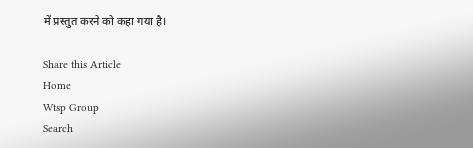में प्रस्तुत करने को कहा गया है।

Share this Article
Home
Wtsp Group
Search